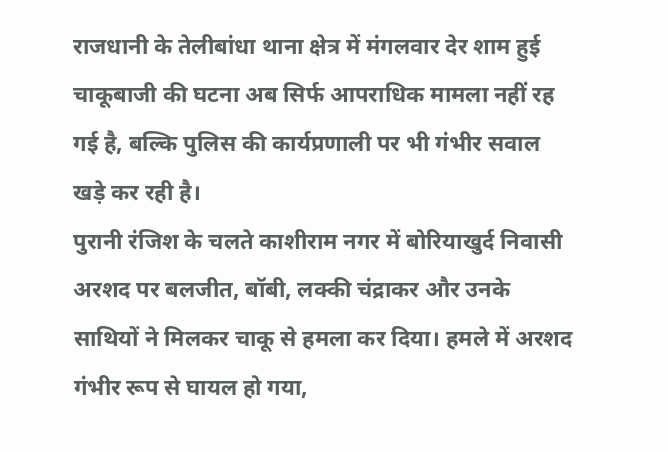राजधानी के तेलीबांधा थाना क्षेत्र में मंगलवार देर शाम हुई चाकूबाजी की घटना अब सिर्फ आपराधिक मामला नहीं रह गई है, बल्कि पुलिस की कार्यप्रणाली पर भी गंभीर सवाल खड़े कर रही है।
पुरानी रंजिश के चलते काशीराम नगर में बोरियाखुर्द निवासी अरशद पर बलजीत, बॉबी, लक्की चंद्राकर और उनके साथियों ने मिलकर चाकू से हमला कर दिया। हमले में अरशद गंभीर रूप से घायल हो गया,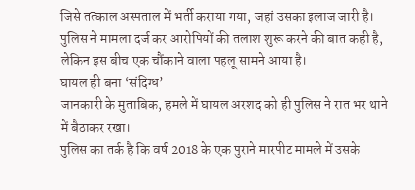जिसे तत्काल अस्पताल में भर्ती कराया गया, जहां उसका इलाज जारी है।
पुलिस ने मामला दर्ज कर आरोपियों की तलाश शुरू करने की बात कही है, लेकिन इस बीच एक चौंकाने वाला पहलू सामने आया है।
घायल ही बना ‘संदिग्ध’
जानकारी के मुताबिक, हमले में घायल अरशद को ही पुलिस ने रात भर थाने में बैठाकर रखा।
पुलिस का तर्क है कि वर्ष 2018 के एक पुराने मारपीट मामले में उसके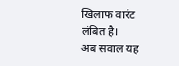खिलाफ वारंट लंबित है।
अब सवाल यह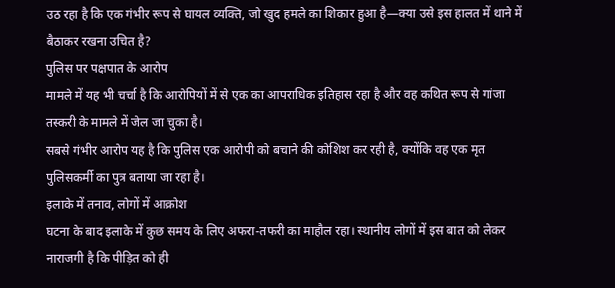उठ रहा है कि एक गंभीर रूप से घायल व्यक्ति, जो खुद हमले का शिकार हुआ है—क्या उसे इस हालत में थाने में बैठाकर रखना उचित है?
पुलिस पर पक्षपात के आरोप
मामले में यह भी चर्चा है कि आरोपियों में से एक का आपराधिक इतिहास रहा है और वह कथित रूप से गांजा तस्करी के मामले में जेल जा चुका है।
सबसे गंभीर आरोप यह है कि पुलिस एक आरोपी को बचाने की कोशिश कर रही है, क्योंकि वह एक मृत पुलिसकर्मी का पुत्र बताया जा रहा है।
इलाके में तनाव, लोगों में आक्रोश
घटना के बाद इलाके में कुछ समय के लिए अफरा-तफरी का माहौल रहा। स्थानीय लोगों में इस बात को लेकर नाराजगी है कि पीड़ित को ही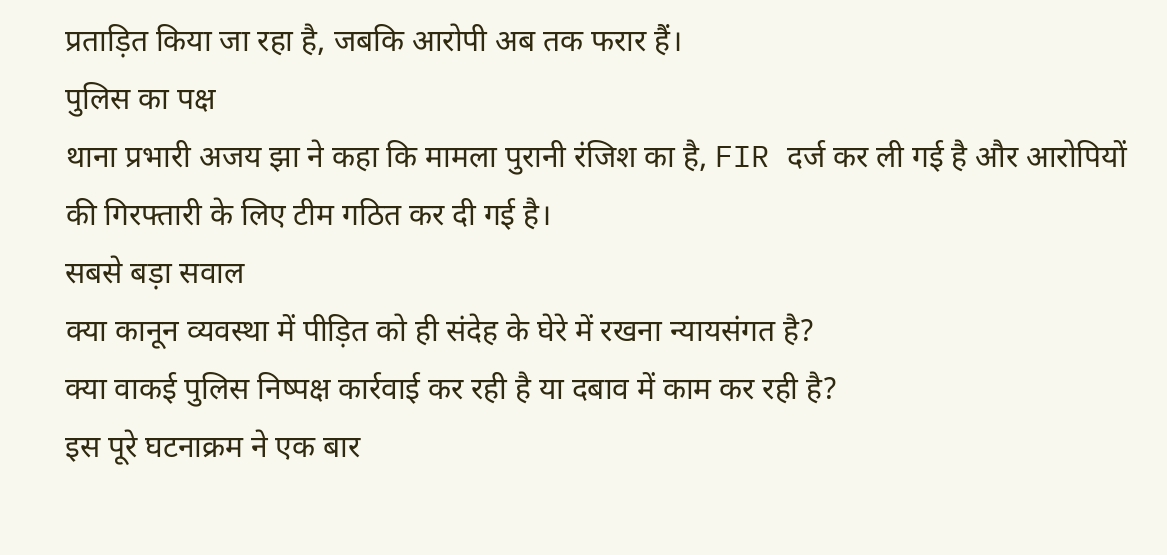प्रताड़ित किया जा रहा है, जबकि आरोपी अब तक फरार हैं।
पुलिस का पक्ष
थाना प्रभारी अजय झा ने कहा कि मामला पुरानी रंजिश का है, FIR दर्ज कर ली गई है और आरोपियों की गिरफ्तारी के लिए टीम गठित कर दी गई है।
सबसे बड़ा सवाल
क्या कानून व्यवस्था में पीड़ित को ही संदेह के घेरे में रखना न्यायसंगत है?
क्या वाकई पुलिस निष्पक्ष कार्रवाई कर रही है या दबाव में काम कर रही है?
इस पूरे घटनाक्रम ने एक बार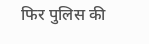फिर पुलिस की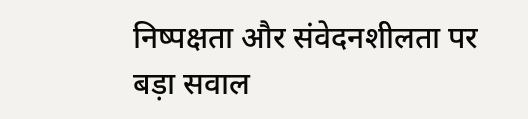निष्पक्षता और संवेदनशीलता पर बड़ा सवाल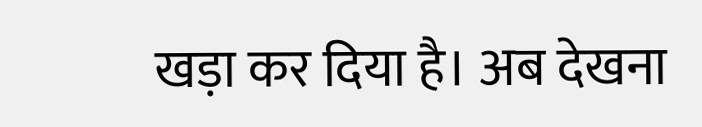खड़ा कर दिया है। अब देखना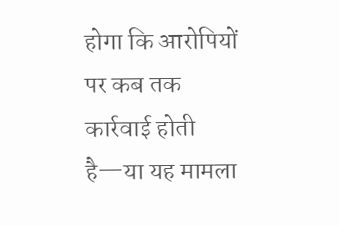होगा कि आरोपियों पर कब तक कार्रवाई होती है—या यह मामला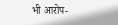भी आरोप-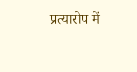प्रत्यारोप में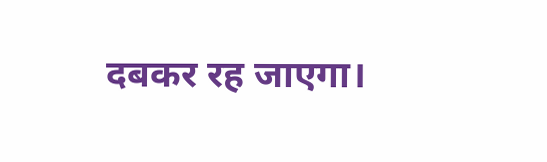दबकर रह जाएगा।